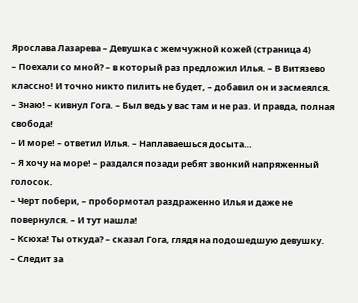Ярослава Лазарева – Девушка с жемчужной кожей (страница 4)
– Поехали со мной? – в который раз предложил Илья. – В Витязево классно! И точно никто пилить не будет, – добавил он и засмеялся.
– Знаю! – кивнул Гога. – Был ведь у вас там и не раз. И правда, полная свобода!
– И море! – ответил Илья. – Наплаваешься досыта…
– Я хочу на море! – раздался позади ребят звонкий напряженный голосок.
– Черт побери, – пробормотал раздраженно Илья и даже не повернулся. – И тут нашла!
– Ксюха! Ты откуда? – сказал Гога, глядя на подошедшую девушку.
– Следит за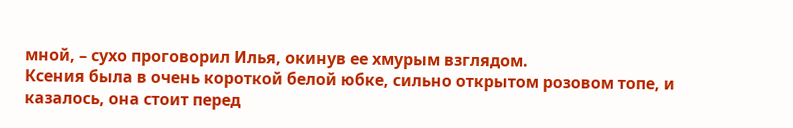мной, – сухо проговорил Илья, окинув ее хмурым взглядом.
Ксения была в очень короткой белой юбке, сильно открытом розовом топе, и казалось, она стоит перед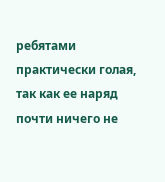ребятами практически голая, так как ее наряд почти ничего не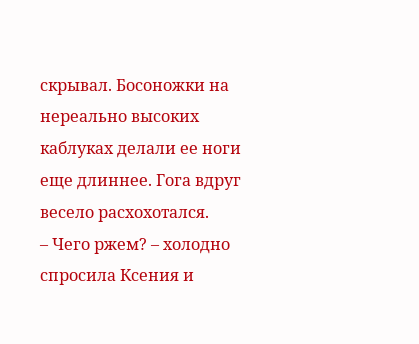скрывал. Босоножки на нереально высоких каблуках делали ее ноги еще длиннее. Гога вдруг весело расхохотался.
– Чего ржем? – холодно спросила Ксения и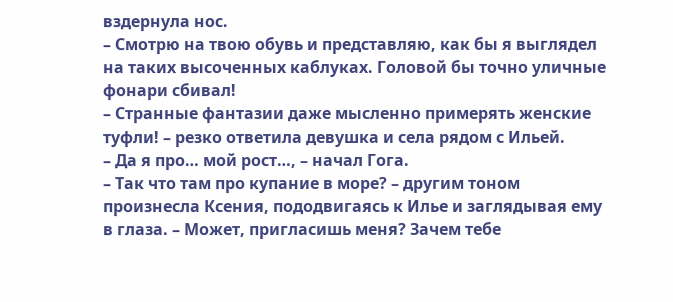вздернула нос.
– Смотрю на твою обувь и представляю, как бы я выглядел на таких высоченных каблуках. Головой бы точно уличные фонари сбивал!
– Странные фантазии даже мысленно примерять женские туфли! – резко ответила девушка и села рядом с Ильей.
– Да я про… мой рост…, – начал Гога.
– Так что там про купание в море? – другим тоном произнесла Ксения, пододвигаясь к Илье и заглядывая ему в глаза. – Может, пригласишь меня? Зачем тебе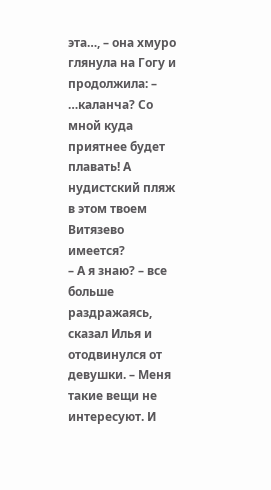эта…, – она хмуро глянула на Гогу и продолжила: – …каланча? Со мной куда приятнее будет плавать! А нудистский пляж в этом твоем Витязево имеется?
– А я знаю? – все больше раздражаясь, сказал Илья и отодвинулся от девушки. – Меня такие вещи не интересуют. И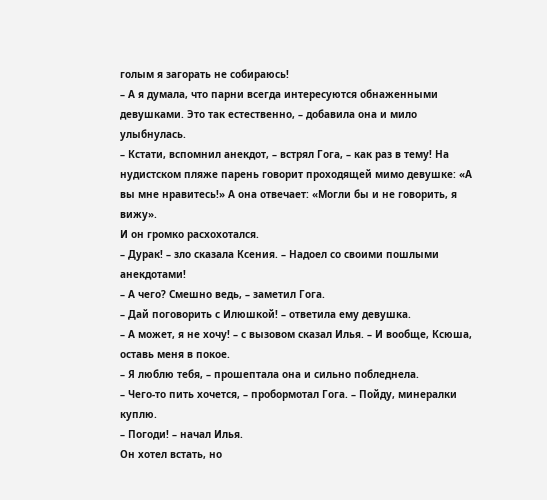голым я загорать не собираюсь!
– А я думала, что парни всегда интересуются обнаженными девушками. Это так естественно, – добавила она и мило улыбнулась.
– Кстати, вспомнил анекдот, – встрял Гога, – как раз в тему! На нудистском пляже парень говорит проходящей мимо девушке: «А вы мне нравитесь!» А она отвечает: «Могли бы и не говорить, я вижу».
И он громко расхохотался.
– Дурак! – зло сказала Ксения. – Надоел со своими пошлыми анекдотами!
– А чего? Смешно ведь, – заметил Гога.
– Дай поговорить с Илюшкой! – ответила ему девушка.
– А может, я не хочу! – с вызовом сказал Илья. – И вообще, Ксюша, оставь меня в покое.
– Я люблю тебя, – прошептала она и сильно побледнела.
– Чего-то пить хочется, – пробормотал Гога. – Пойду, минералки куплю.
– Погоди! – начал Илья.
Он хотел встать, но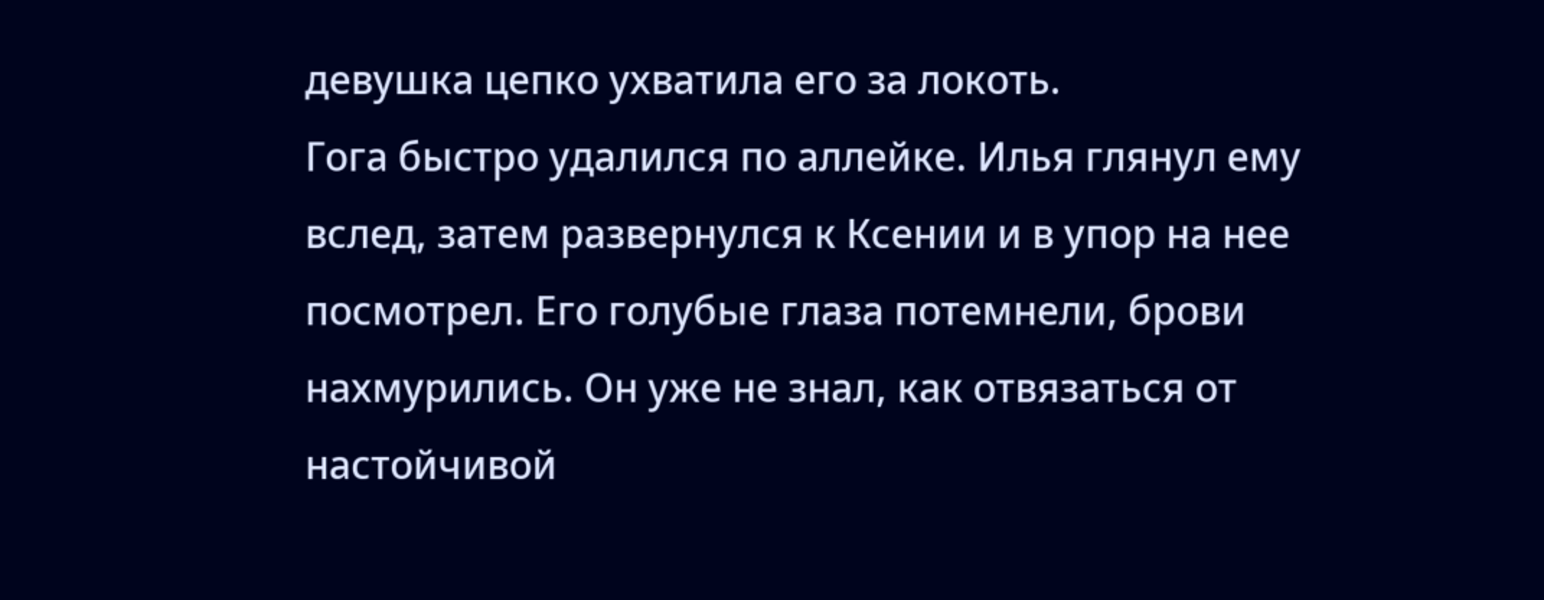девушка цепко ухватила его за локоть.
Гога быстро удалился по аллейке. Илья глянул ему вслед, затем развернулся к Ксении и в упор на нее посмотрел. Его голубые глаза потемнели, брови нахмурились. Он уже не знал, как отвязаться от настойчивой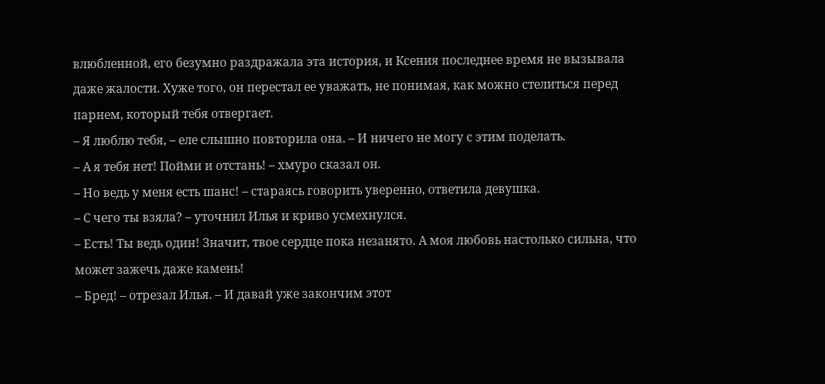влюбленной, его безумно раздражала эта история, и Ксения последнее время не вызывала даже жалости. Хуже того, он перестал ее уважать, не понимая, как можно стелиться перед парнем, который тебя отвергает.
– Я люблю тебя, – еле слышно повторила она. – И ничего не могу с этим поделать.
– А я тебя нет! Пойми и отстань! – хмуро сказал он.
– Но ведь у меня есть шанс! – стараясь говорить уверенно, ответила девушка.
– С чего ты взяла? – уточнил Илья и криво усмехнулся.
– Есть! Ты ведь один! Значит, твое сердце пока незанято. А моя любовь настолько сильна, что может зажечь даже камень!
– Бред! – отрезал Илья. – И давай уже закончим этот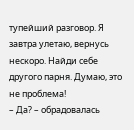тупейший разговор. Я завтра улетаю, вернусь нескоро. Найди себе другого парня. Думаю, это не проблема!
– Да? – обрадовалась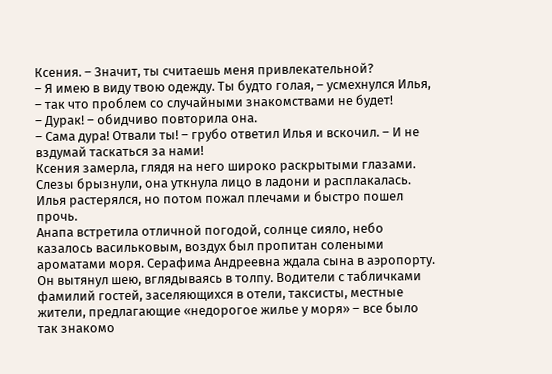Ксения. – Значит, ты считаешь меня привлекательной?
– Я имею в виду твою одежду. Ты будто голая, – усмехнулся Илья, – так что проблем со случайными знакомствами не будет!
– Дурак! – обидчиво повторила она.
– Сама дура! Отвали ты! – грубо ответил Илья и вскочил. – И не вздумай таскаться за нами!
Ксения замерла, глядя на него широко раскрытыми глазами. Слезы брызнули, она уткнула лицо в ладони и расплакалась. Илья растерялся, но потом пожал плечами и быстро пошел прочь.
Анапа встретила отличной погодой, солнце сияло, небо казалось васильковым, воздух был пропитан солеными ароматами моря. Серафима Андреевна ждала сына в аэропорту. Он вытянул шею, вглядываясь в толпу. Водители с табличками фамилий гостей, заселяющихся в отели, таксисты, местные жители, предлагающие «недорогое жилье у моря» – все было так знакомо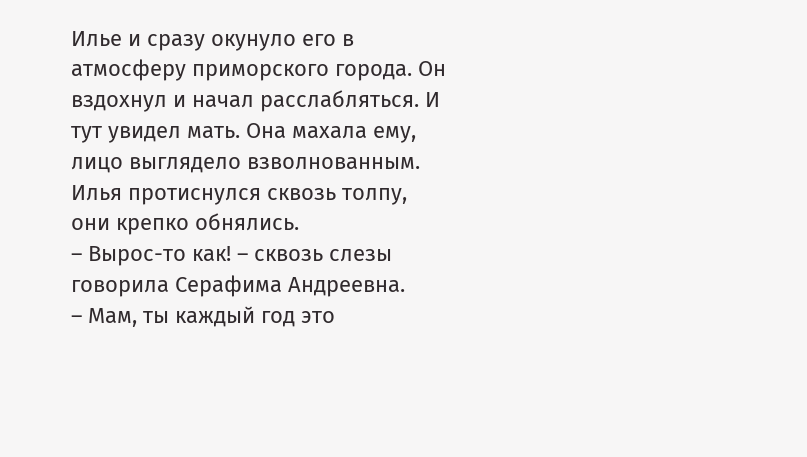Илье и сразу окунуло его в атмосферу приморского города. Он вздохнул и начал расслабляться. И тут увидел мать. Она махала ему, лицо выглядело взволнованным. Илья протиснулся сквозь толпу, они крепко обнялись.
– Вырос-то как! – сквозь слезы говорила Серафима Андреевна.
– Мам, ты каждый год это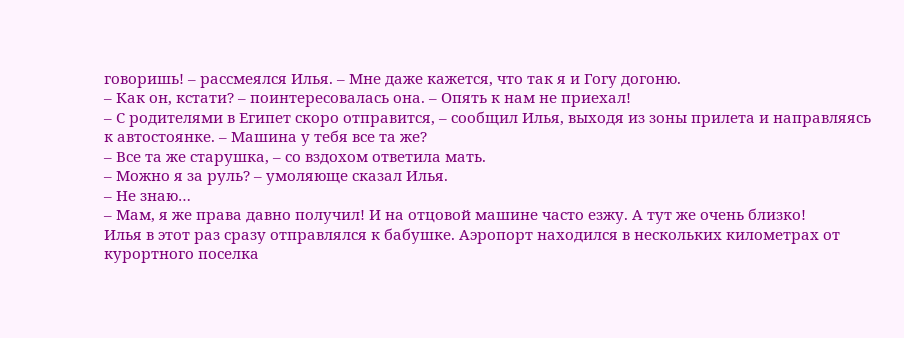говоришь! – рассмеялся Илья. – Мне даже кажется, что так я и Гогу догоню.
– Как он, кстати? – поинтересовалась она. – Опять к нам не приехал!
– С родителями в Египет скоро отправится, – сообщил Илья, выходя из зоны прилета и направляясь к автостоянке. – Машина у тебя все та же?
– Все та же старушка, – со вздохом ответила мать.
– Можно я за руль? – умоляюще сказал Илья.
– Не знаю…
– Мам, я же права давно получил! И на отцовой машине часто езжу. А тут же очень близко!
Илья в этот раз сразу отправлялся к бабушке. Аэропорт находился в нескольких километрах от курортного поселка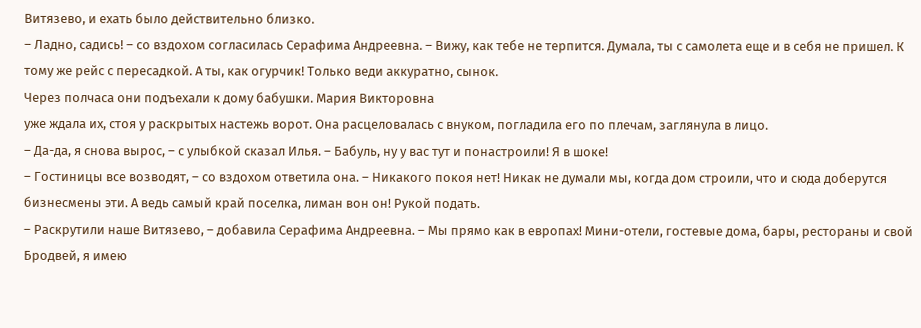Витязево, и ехать было действительно близко.
– Ладно, садись! – со вздохом согласилась Серафима Андреевна. – Вижу, как тебе не терпится. Думала, ты с самолета еще и в себя не пришел. К тому же рейс с пересадкой. А ты, как огурчик! Только веди аккуратно, сынок.
Через полчаса они подъехали к дому бабушки. Мария Викторовна
уже ждала их, стоя у раскрытых настежь ворот. Она расцеловалась с внуком, погладила его по плечам, заглянула в лицо.
– Да-да, я снова вырос, – с улыбкой сказал Илья. – Бабуль, ну у вас тут и понастроили! Я в шоке!
– Гостиницы все возводят, – со вздохом ответила она. – Никакого покоя нет! Никак не думали мы, когда дом строили, что и сюда доберутся бизнесмены эти. А ведь самый край поселка, лиман вон он! Рукой подать.
– Раскрутили наше Витязево, – добавила Серафима Андреевна. – Мы прямо как в европах! Мини-отели, гостевые дома, бары, рестораны и свой Бродвей, я имею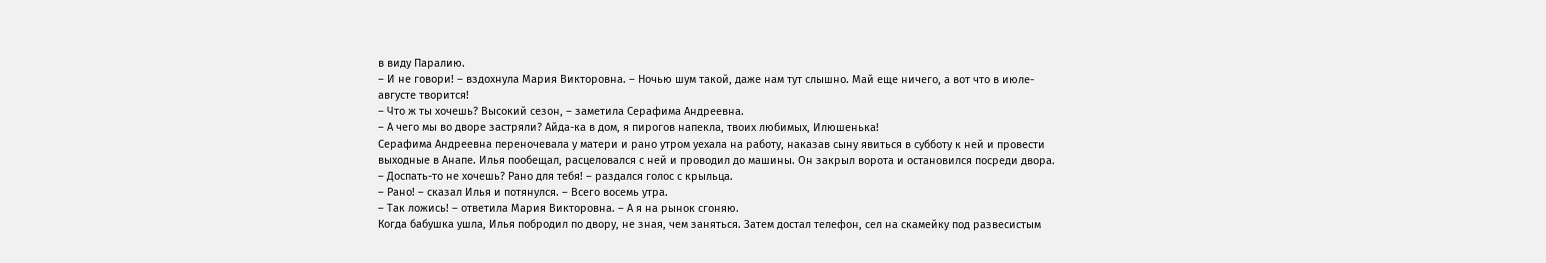в виду Паралию.
– И не говори! – вздохнула Мария Викторовна. – Ночью шум такой, даже нам тут слышно. Май еще ничего, а вот что в июле-августе творится!
– Что ж ты хочешь? Высокий сезон, – заметила Серафима Андреевна.
– А чего мы во дворе застряли? Айда-ка в дом, я пирогов напекла, твоих любимых, Илюшенька!
Серафима Андреевна переночевала у матери и рано утром уехала на работу, наказав сыну явиться в субботу к ней и провести выходные в Анапе. Илья пообещал, расцеловался с ней и проводил до машины. Он закрыл ворота и остановился посреди двора.
– Доспать-то не хочешь? Рано для тебя! – раздался голос с крыльца.
– Рано! – сказал Илья и потянулся. – Всего восемь утра.
– Так ложись! – ответила Мария Викторовна. – А я на рынок сгоняю.
Когда бабушка ушла, Илья побродил по двору, не зная, чем заняться. Затем достал телефон, сел на скамейку под развесистым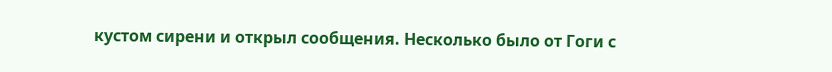кустом сирени и открыл сообщения. Несколько было от Гоги с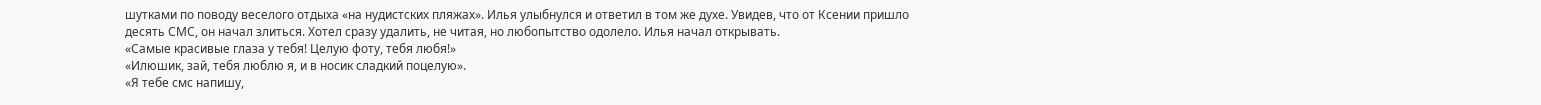шутками по поводу веселого отдыха «на нудистских пляжах». Илья улыбнулся и ответил в том же духе. Увидев, что от Ксении пришло десять СМС, он начал злиться. Хотел сразу удалить, не читая, но любопытство одолело. Илья начал открывать.
«Самые красивые глаза у тебя! Целую фоту, тебя любя!»
«Илюшик, зай, тебя люблю я, и в носик сладкий поцелую».
«Я тебе смс напишу,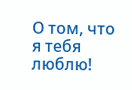О том, что я тебя люблю!